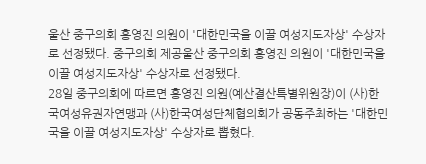울산 중구의회 홍영진 의원이 '대한민국을 이끌 여성지도자상' 수상자로 선정됐다. 중구의회 제공울산 중구의회 홍영진 의원이 '대한민국을 이끌 여성지도자상' 수상자로 선정됐다.
28일 중구의회에 따르면 홍영진 의원(예산결산특별위원장)이 (사)한국여성유권자연맹과 (사)한국여성단체협의회가 공동주최하는 '대한민국을 이끌 여성지도자상' 수상자로 뽑혔다.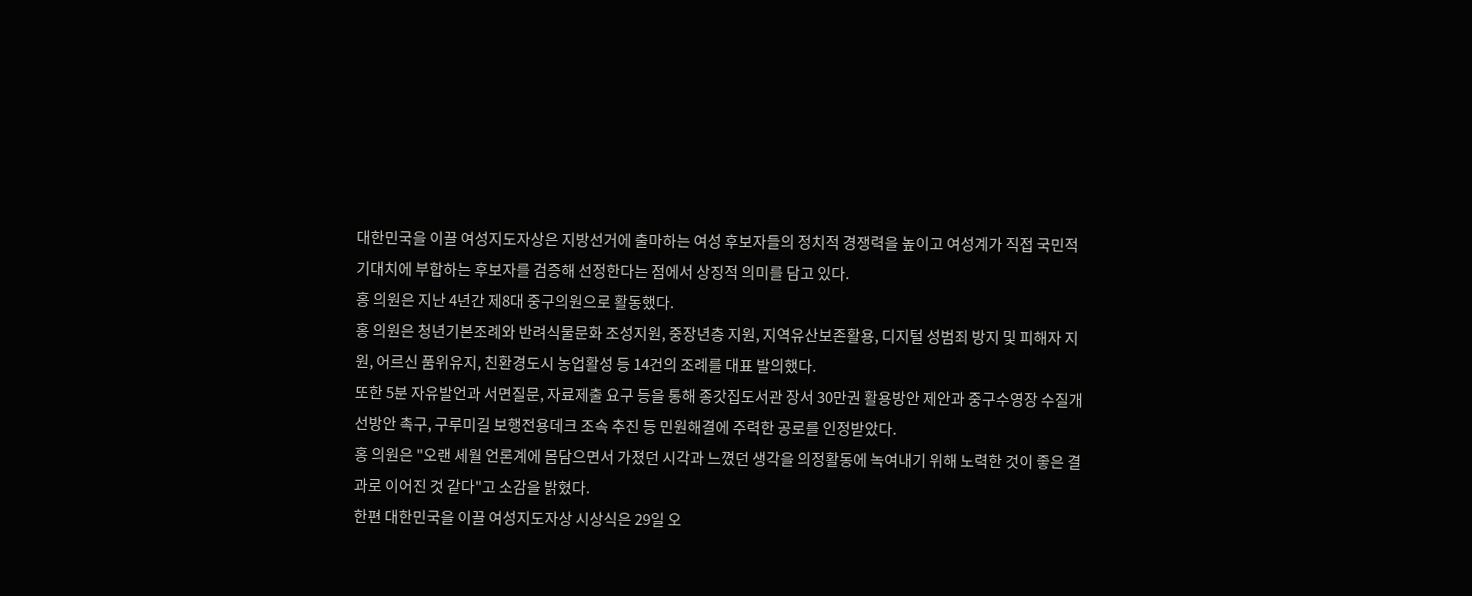대한민국을 이끌 여성지도자상은 지방선거에 출마하는 여성 후보자들의 정치적 경쟁력을 높이고 여성계가 직접 국민적 기대치에 부합하는 후보자를 검증해 선정한다는 점에서 상징적 의미를 담고 있다.
홍 의원은 지난 4년간 제8대 중구의원으로 활동했다.
홍 의원은 청년기본조례와 반려식물문화 조성지원, 중장년층 지원, 지역유산보존활용, 디지털 성범죄 방지 및 피해자 지원, 어르신 품위유지, 친환경도시 농업활성 등 14건의 조례를 대표 발의했다.
또한 5분 자유발언과 서면질문, 자료제출 요구 등을 통해 종갓집도서관 장서 30만권 활용방안 제안과 중구수영장 수질개선방안 촉구, 구루미길 보행전용데크 조속 추진 등 민원해결에 주력한 공로를 인정받았다.
홍 의원은 "오랜 세월 언론계에 몸담으면서 가졌던 시각과 느꼈던 생각을 의정활동에 녹여내기 위해 노력한 것이 좋은 결과로 이어진 것 같다"고 소감을 밝혔다.
한편 대한민국을 이끌 여성지도자상 시상식은 29일 오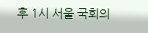후 1시 서울 국회의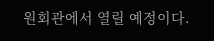원회관에서 열릴 예정이다.